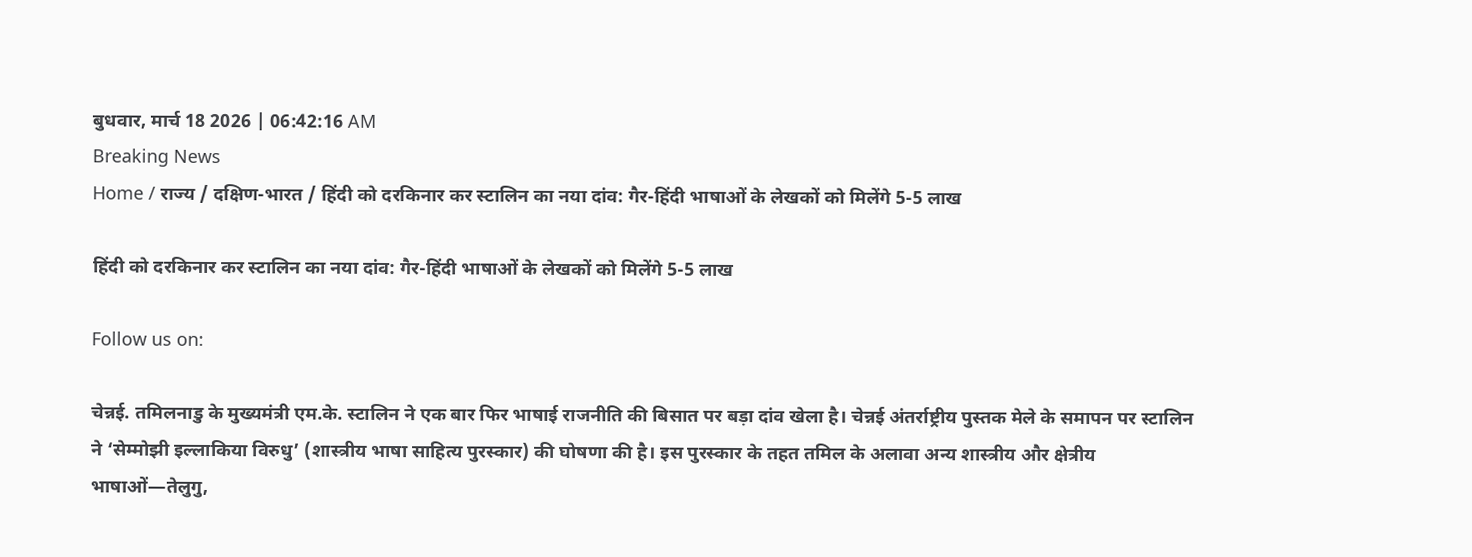बुधवार, मार्च 18 2026 | 06:42:16 AM
Breaking News
Home / राज्य / दक्षिण-भारत / हिंदी को दरकिनार कर स्टालिन का नया दांव: गैर-हिंदी भाषाओं के लेखकों को मिलेंगे 5-5 लाख

हिंदी को दरकिनार कर स्टालिन का नया दांव: गैर-हिंदी भाषाओं के लेखकों को मिलेंगे 5-5 लाख

Follow us on:

चेन्नई. तमिलनाडु के मुख्यमंत्री एम.के. स्टालिन ने एक बार फिर भाषाई राजनीति की बिसात पर बड़ा दांव खेला है। चेन्नई अंतर्राष्ट्रीय पुस्तक मेले के समापन पर स्टालिन ने ‘सेम्मोझी इल्लाकिया विरुधु’ (शास्त्रीय भाषा साहित्य पुरस्कार) की घोषणा की है। इस पुरस्कार के तहत तमिल के अलावा अन्य शास्त्रीय और क्षेत्रीय भाषाओं—तेलुगु,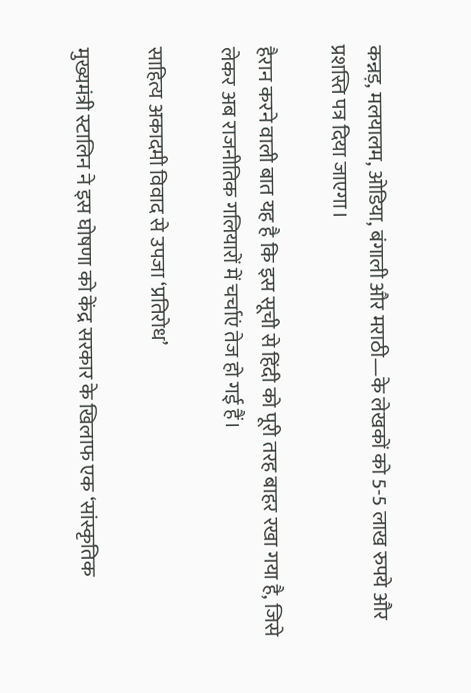कन्नड़, मलयालम, ओडिया, बंगाली और मराठी—के लेखकों को 5-5 लाख रुपये और प्रशस्ति पत्र दिया जाएगा।

हैरान करने वाली बात यह है कि इस सूची से हिंदी को पूरी तरह बाहर रखा गया है, जिसे लेकर अब राजनीतिक गलियारों में चर्चाएं तेज हो गई हैं।

साहित्य अकादमी विवाद से उपजा ‘प्रतिरोध’

मुख्यमंत्री स्टालिन ने इस घोषणा को केंद्र सरकार के खिलाफ एक ‘सांस्कृतिक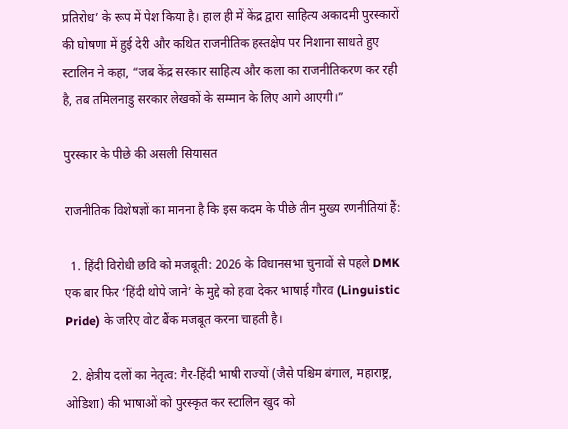प्रतिरोध’ के रूप में पेश किया है। हाल ही में केंद्र द्वारा साहित्य अकादमी पुरस्कारों की घोषणा में हुई देरी और कथित राजनीतिक हस्तक्षेप पर निशाना साधते हुए स्टालिन ने कहा, “जब केंद्र सरकार साहित्य और कला का राजनीतिकरण कर रही है, तब तमिलनाडु सरकार लेखकों के सम्मान के लिए आगे आएगी।”

पुरस्कार के पीछे की असली सियासत

राजनीतिक विशेषज्ञों का मानना है कि इस कदम के पीछे तीन मुख्य रणनीतियां हैं:

  1. हिंदी विरोधी छवि को मजबूती: 2026 के विधानसभा चुनावों से पहले DMK एक बार फिर ‘हिंदी थोपे जाने’ के मुद्दे को हवा देकर भाषाई गौरव (Linguistic Pride) के जरिए वोट बैंक मजबूत करना चाहती है।

  2. क्षेत्रीय दलों का नेतृत्व: गैर-हिंदी भाषी राज्यों (जैसे पश्चिम बंगाल, महाराष्ट्र, ओडिशा) की भाषाओं को पुरस्कृत कर स्टालिन खुद को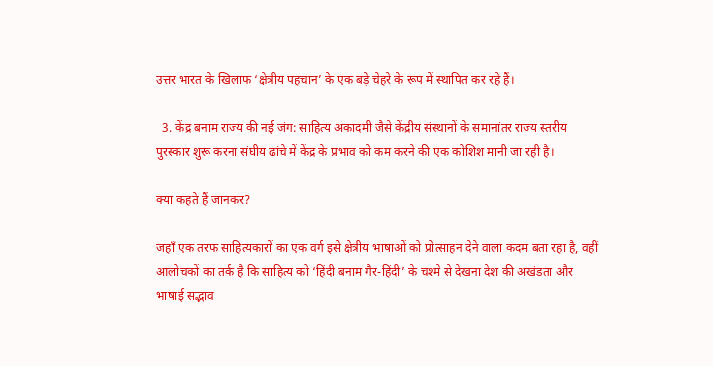उत्तर भारत के खिलाफ ‘क्षेत्रीय पहचान’ के एक बड़े चेहरे के रूप में स्थापित कर रहे हैं।

  3. केंद्र बनाम राज्य की नई जंग: साहित्य अकादमी जैसे केंद्रीय संस्थानों के समानांतर राज्य स्तरीय पुरस्कार शुरू करना संघीय ढांचे में केंद्र के प्रभाव को कम करने की एक कोशिश मानी जा रही है।

क्या कहते हैं जानकर?

जहाँ एक तरफ साहित्यकारों का एक वर्ग इसे क्षेत्रीय भाषाओं को प्रोत्साहन देने वाला कदम बता रहा है, वहीं आलोचकों का तर्क है कि साहित्य को ‘हिंदी बनाम गैर-हिंदी’ के चश्मे से देखना देश की अखंडता और भाषाई सद्भाव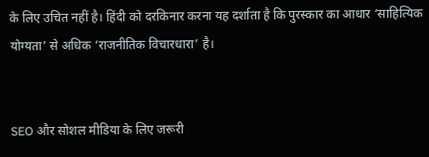के लिए उचित नहीं है। हिंदी को दरकिनार करना यह दर्शाता है कि पुरस्कार का आधार ‘साहित्यिक योग्यता’ से अधिक ‘राजनीतिक विचारधारा’ है।


SEO और सोशल मीडिया के लिए जरूरी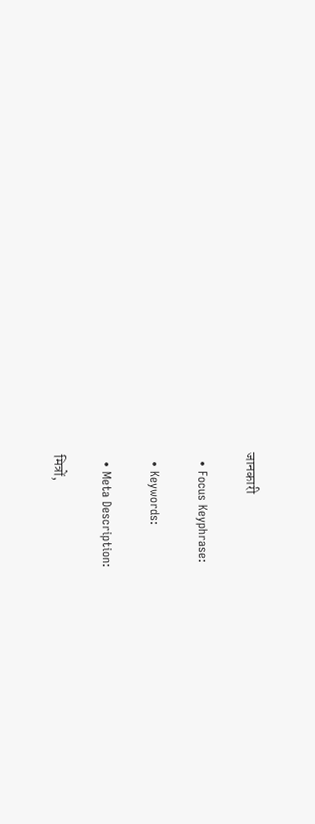जानकारी

  • Focus Keyphrase:

  • Keywords:

  • Meta Description:

मित्रों,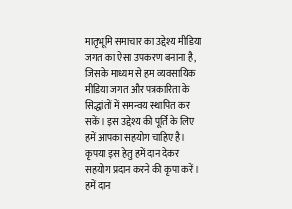मातृभूमि समाचार का उद्देश्य मीडिया जगत का ऐसा उपकरण बनाना है, जिसके माध्यम से हम व्यवसायिक मीडिया जगत और पत्रकारिता के सिद्धांतों में समन्वय स्थापित कर सकें। इस उद्देश्य की पूर्ति के लिए हमें आपका सहयोग चाहिए है। कृपया इस हेतु हमें दान देकर सहयोग प्रदान करने की कृपा करें। हमें दान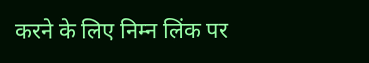करने के लिए निम्न लिंक पर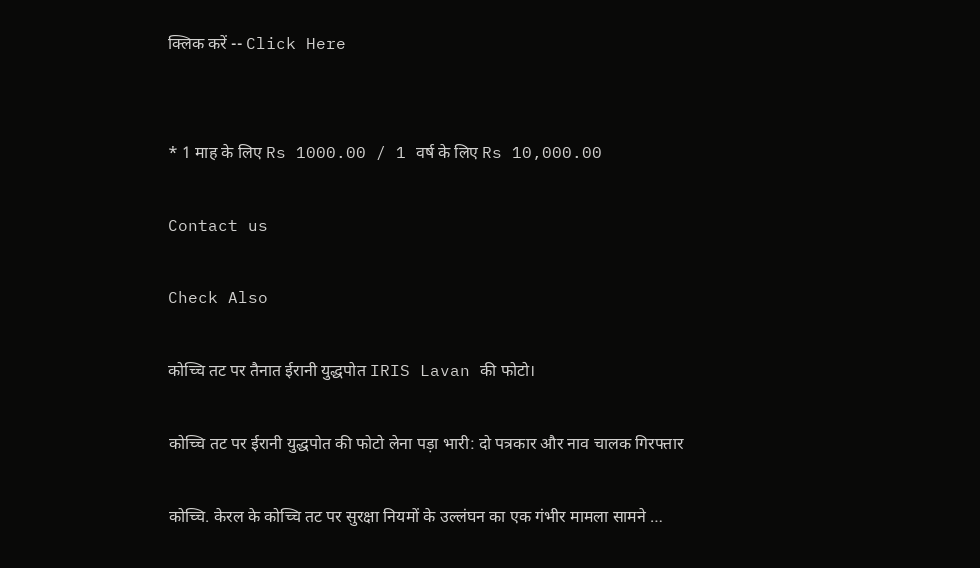क्लिक करें -- Click Here


* 1 माह के लिए Rs 1000.00 / 1 वर्ष के लिए Rs 10,000.00

Contact us

Check Also

कोच्चि तट पर तैनात ईरानी युद्धपोत IRIS Lavan की फोटो।

कोच्चि तट पर ईरानी युद्धपोत की फोटो लेना पड़ा भारी: दो पत्रकार और नाव चालक गिरफ्तार

कोच्चि. केरल के कोच्चि तट पर सुरक्षा नियमों के उल्लंघन का एक गंभीर मामला सामने …